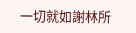一切就如謝林所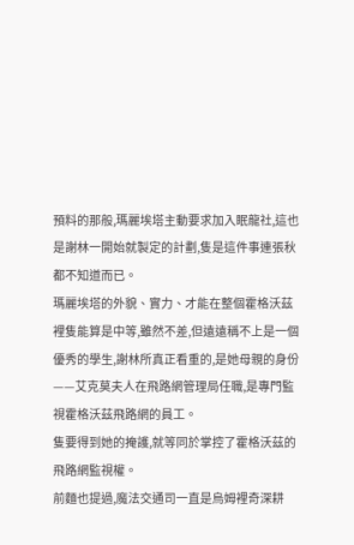預料的那般,瑪麗埃塔主動要求加入眠龍社,這也是謝林一開始就製定的計劃,隻是這件事連張秋都不知道而已。
瑪麗埃塔的外貌、實力、才能在整個霍格沃茲裡隻能算是中等,雖然不差,但遠遠稱不上是一個優秀的學生,謝林所真正看重的,是她母親的身份——艾克莫夫人在飛路網管理局任職,是專門監視霍格沃茲飛路網的員工。
隻要得到她的掩護,就等同於掌控了霍格沃茲的飛路網監視權。
前麵也提過,魔法交通司一直是烏姆裡奇深耕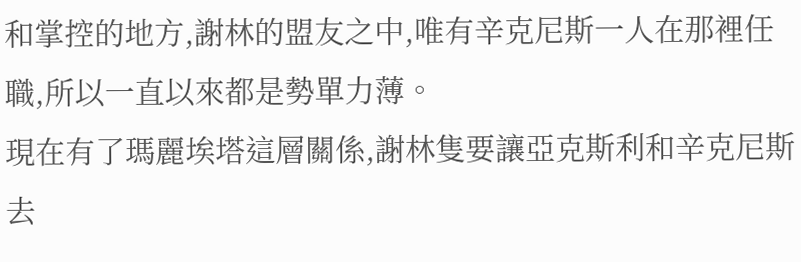和掌控的地方,謝林的盟友之中,唯有辛克尼斯一人在那裡任職,所以一直以來都是勢單力薄。
現在有了瑪麗埃塔這層關係,謝林隻要讓亞克斯利和辛克尼斯去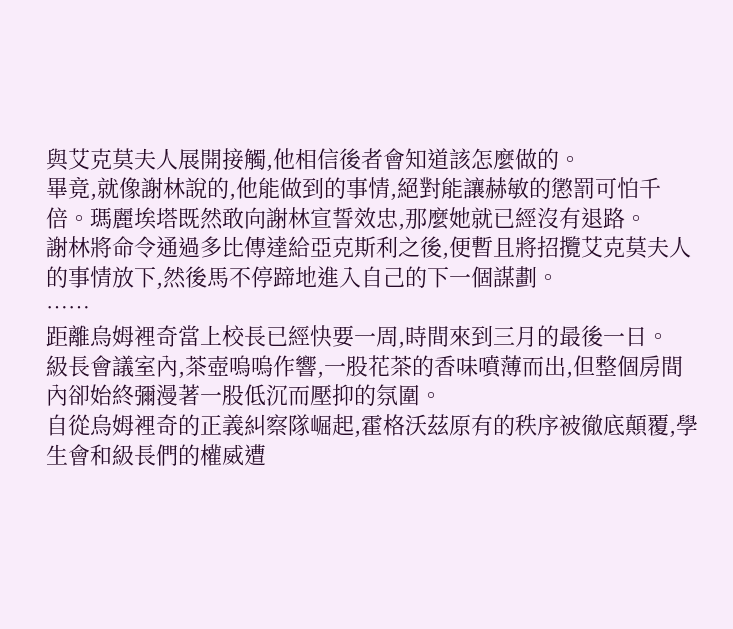與艾克莫夫人展開接觸,他相信後者會知道該怎麼做的。
畢竟,就像謝林說的,他能做到的事情,絕對能讓赫敏的懲罰可怕千倍。瑪麗埃塔既然敢向謝林宣誓效忠,那麼她就已經沒有退路。
謝林將命令通過多比傳達給亞克斯利之後,便暫且將招攬艾克莫夫人的事情放下,然後馬不停蹄地進入自己的下一個謀劃。
……
距離烏姆裡奇當上校長已經快要一周,時間來到三月的最後一日。
級長會議室內,茶壺嗚嗚作響,一股花茶的香味噴薄而出,但整個房間內卻始終彌漫著一股低沉而壓抑的氛圍。
自從烏姆裡奇的正義糾察隊崛起,霍格沃茲原有的秩序被徹底顛覆,學生會和級長們的權威遭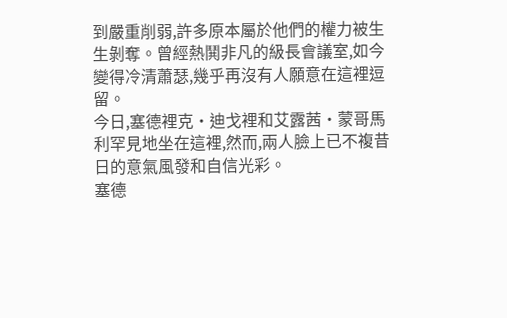到嚴重削弱,許多原本屬於他們的權力被生生剝奪。曾經熱鬨非凡的級長會議室,如今變得冷清蕭瑟,幾乎再沒有人願意在這裡逗留。
今日,塞德裡克·迪戈裡和艾露茜·蒙哥馬利罕見地坐在這裡,然而,兩人臉上已不複昔日的意氣風發和自信光彩。
塞德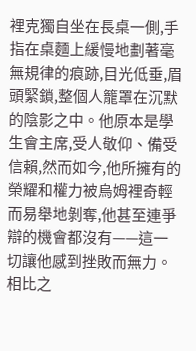裡克獨自坐在長桌一側,手指在桌麵上緩慢地劃著毫無規律的痕跡,目光低垂,眉頭緊鎖,整個人籠罩在沉默的陰影之中。他原本是學生會主席,受人敬仰、備受信賴,然而如今,他所擁有的榮耀和權力被烏姆裡奇輕而易舉地剝奪,他甚至連爭辯的機會都沒有——這一切讓他感到挫敗而無力。
相比之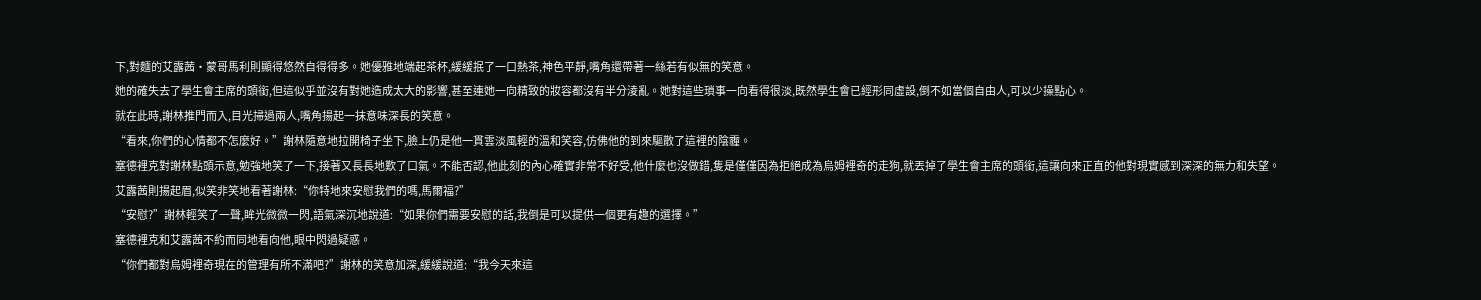下,對麵的艾露茜·蒙哥馬利則顯得悠然自得得多。她優雅地端起茶杯,緩緩抿了一口熱茶,神色平靜,嘴角還帶著一絲若有似無的笑意。
她的確失去了學生會主席的頭銜,但這似乎並沒有對她造成太大的影響,甚至連她一向精致的妝容都沒有半分淩亂。她對這些瑣事一向看得很淡,既然學生會已經形同虛設,倒不如當個自由人,可以少操點心。
就在此時,謝林推門而入,目光掃過兩人,嘴角揚起一抹意味深長的笑意。
“看來,你們的心情都不怎麼好。”謝林隨意地拉開椅子坐下,臉上仍是他一貫雲淡風輕的溫和笑容,仿佛他的到來驅散了這裡的陰霾。
塞德裡克對謝林點頭示意,勉強地笑了一下,接著又長長地歎了口氣。不能否認,他此刻的內心確實非常不好受,他什麼也沒做錯,隻是僅僅因為拒絕成為烏姆裡奇的走狗,就丟掉了學生會主席的頭銜,這讓向來正直的他對現實感到深深的無力和失望。
艾露茜則揚起眉,似笑非笑地看著謝林:“你特地來安慰我們的嗎,馬爾福?”
“安慰?”謝林輕笑了一聲,眸光微微一閃,語氣深沉地說道:“如果你們需要安慰的話,我倒是可以提供一個更有趣的選擇。”
塞德裡克和艾露茜不約而同地看向他,眼中閃過疑惑。
“你們都對烏姆裡奇現在的管理有所不滿吧?”謝林的笑意加深,緩緩說道:“我今天來這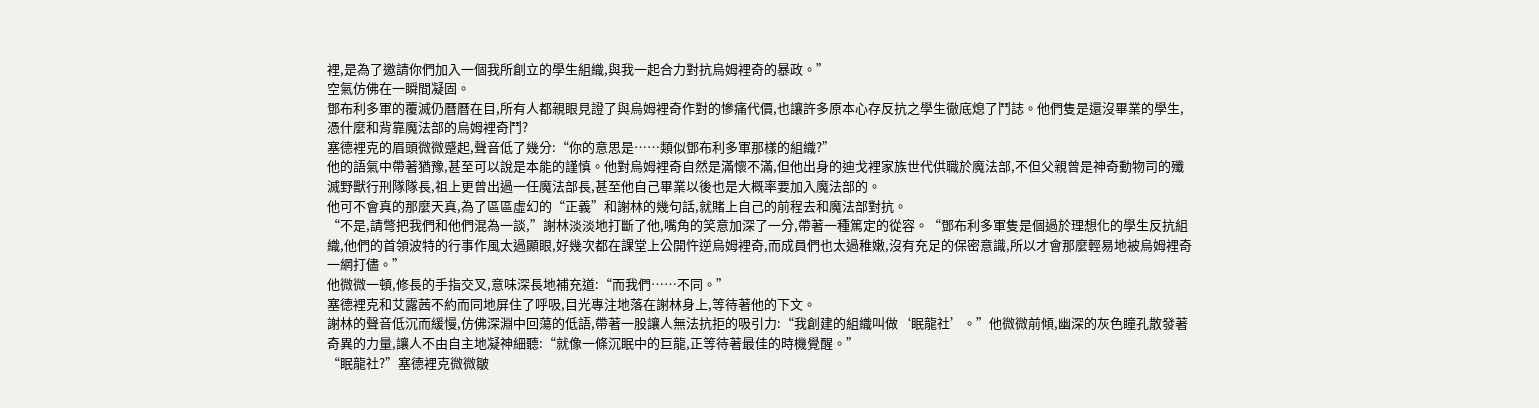裡,是為了邀請你們加入一個我所創立的學生組織,與我一起合力對抗烏姆裡奇的暴政。”
空氣仿佛在一瞬間凝固。
鄧布利多軍的覆滅仍曆曆在目,所有人都親眼見證了與烏姆裡奇作對的慘痛代價,也讓許多原本心存反抗之學生徹底熄了鬥誌。他們隻是還沒畢業的學生,憑什麼和背靠魔法部的烏姆裡奇鬥?
塞德裡克的眉頭微微蹙起,聲音低了幾分:“你的意思是……類似鄧布利多軍那樣的組織?”
他的語氣中帶著猶豫,甚至可以說是本能的謹慎。他對烏姆裡奇自然是滿懷不滿,但他出身的迪戈裡家族世代供職於魔法部,不但父親曾是神奇動物司的殲滅野獸行刑隊隊長,祖上更曾出過一任魔法部長,甚至他自己畢業以後也是大概率要加入魔法部的。
他可不會真的那麼天真,為了區區虛幻的“正義”和謝林的幾句話,就賭上自己的前程去和魔法部對抗。
“不是,請彆把我們和他們混為一談,”謝林淡淡地打斷了他,嘴角的笑意加深了一分,帶著一種篤定的從容。“鄧布利多軍隻是個過於理想化的學生反抗組織,他們的首領波特的行事作風太過顯眼,好幾次都在課堂上公開忤逆烏姆裡奇,而成員們也太過稚嫩,沒有充足的保密意識,所以才會那麼輕易地被烏姆裡奇一網打儘。”
他微微一頓,修長的手指交叉,意味深長地補充道:“而我們……不同。”
塞德裡克和艾露茜不約而同地屏住了呼吸,目光專注地落在謝林身上,等待著他的下文。
謝林的聲音低沉而緩慢,仿佛深淵中回蕩的低語,帶著一股讓人無法抗拒的吸引力:“我創建的組織叫做‘眠龍社’。”他微微前傾,幽深的灰色瞳孔散發著奇異的力量,讓人不由自主地凝神細聽:“就像一條沉眠中的巨龍,正等待著最佳的時機覺醒。”
“眠龍社?”塞德裡克微微皺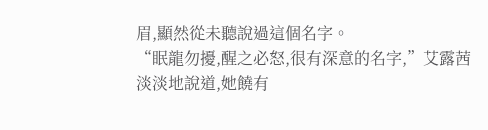眉,顯然從未聽說過這個名字。
“眠龍勿擾,醒之必怒,很有深意的名字,”艾露茜淡淡地說道,她饒有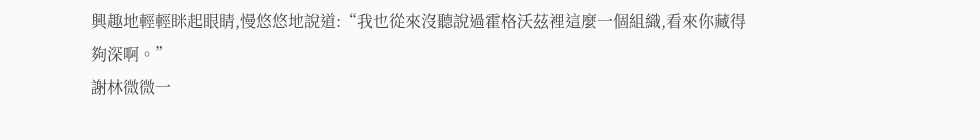興趣地輕輕眯起眼睛,慢悠悠地說道:“我也從來沒聽說過霍格沃茲裡這麼一個組織,看來你藏得夠深啊。”
謝林微微一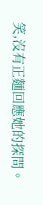笑,沒有正麵回應她的探問。